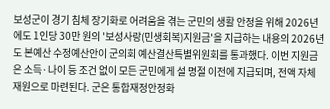보성군이 경기 침체 장기화로 어려움을 겪는 군민의 생활 안정을 위해 2026년에도 1인당 30만 원의 '보성사랑(민생회복)지원금'을 지급하는 내용의 2026년도 본예산 수정예산안이 군의회 예산결산특별위원회를 통과했다. 이번 지원금은 소득·나이 등 조건 없이 모든 군민에게 설 명절 이전에 지급되며, 전액 자체 재원으로 마련된다. 군은 통합재정안정화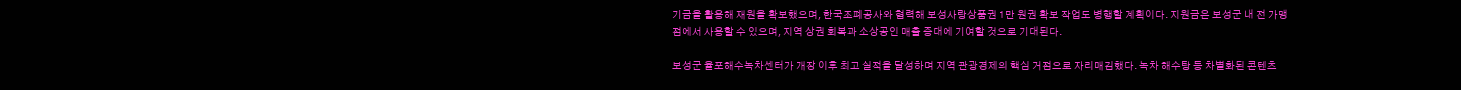기금을 활용해 재원을 확보했으며, 한국조폐공사와 협력해 보성사랑상품권 1만 원권 확보 작업도 병행할 계획이다. 지원금은 보성군 내 전 가맹점에서 사용할 수 있으며, 지역 상권 회복과 소상공인 매출 증대에 기여할 것으로 기대된다.

보성군 율포해수녹차센터가 개장 이후 최고 실적을 달성하며 지역 관광경제의 핵심 거점으로 자리매김했다. 녹차 해수탕 등 차별화된 콘텐츠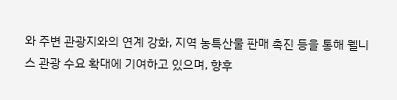와 주변 관광지와의 연계 강화, 지역 농특산물 판매 촉진 등을 통해 웰니스 관광 수요 확대에 기여하고 있으며, 향후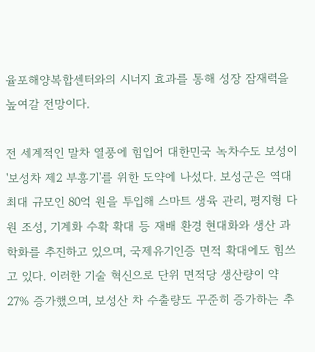율포해양복합센터와의 시너지 효과를 통해 성장 잠재력을 높여갈 전망이다.

전 세계적인 말차 열풍에 힘입어 대한민국 녹차수도 보성이 '보성차 제2 부흥기'를 위한 도약에 나섰다. 보성군은 역대 최대 규모인 80억 원을 투입해 스마트 생육 관리, 평지형 다원 조성, 기계화 수확 확대 등 재배 환경 현대화와 생산 과학화를 추진하고 있으며, 국제유기인증 면적 확대에도 힘쓰고 있다. 이러한 기술 혁신으로 단위 면적당 생산량이 약 27% 증가했으며, 보성산 차 수출량도 꾸준히 증가하는 추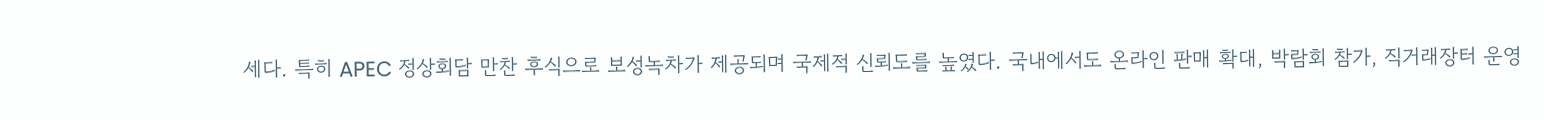세다. 특히 APEC 정상회담 만찬 후식으로 보성녹차가 제공되며 국제적 신뢰도를 높였다. 국내에서도 온라인 판매 확대, 박람회 참가, 직거래장터 운영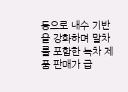등으로 내수 기반을 강화하며 말차를 포함한 녹차 제품 판매가 급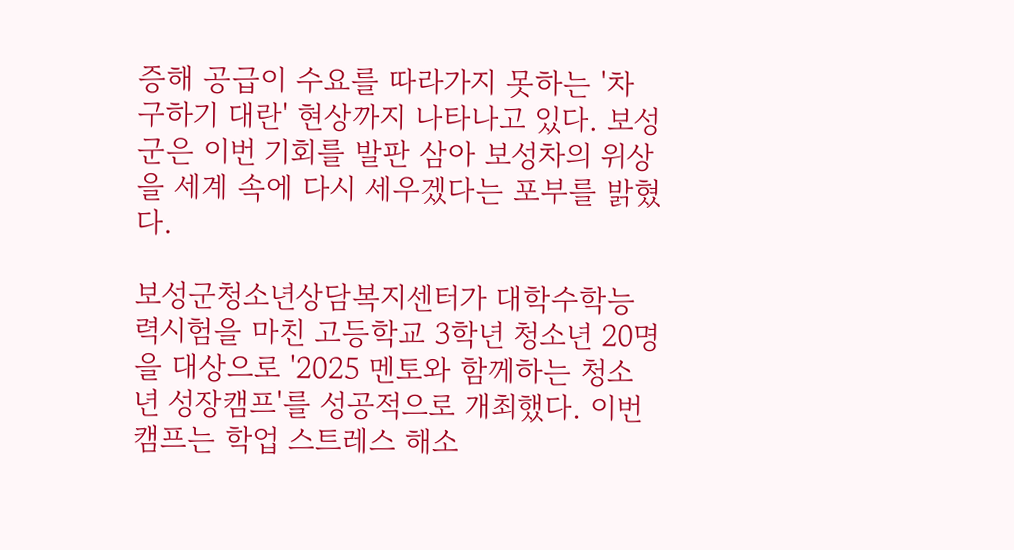증해 공급이 수요를 따라가지 못하는 '차 구하기 대란' 현상까지 나타나고 있다. 보성군은 이번 기회를 발판 삼아 보성차의 위상을 세계 속에 다시 세우겠다는 포부를 밝혔다.

보성군청소년상담복지센터가 대학수학능력시험을 마친 고등학교 3학년 청소년 20명을 대상으로 '2025 멘토와 함께하는 청소년 성장캠프'를 성공적으로 개최했다. 이번 캠프는 학업 스트레스 해소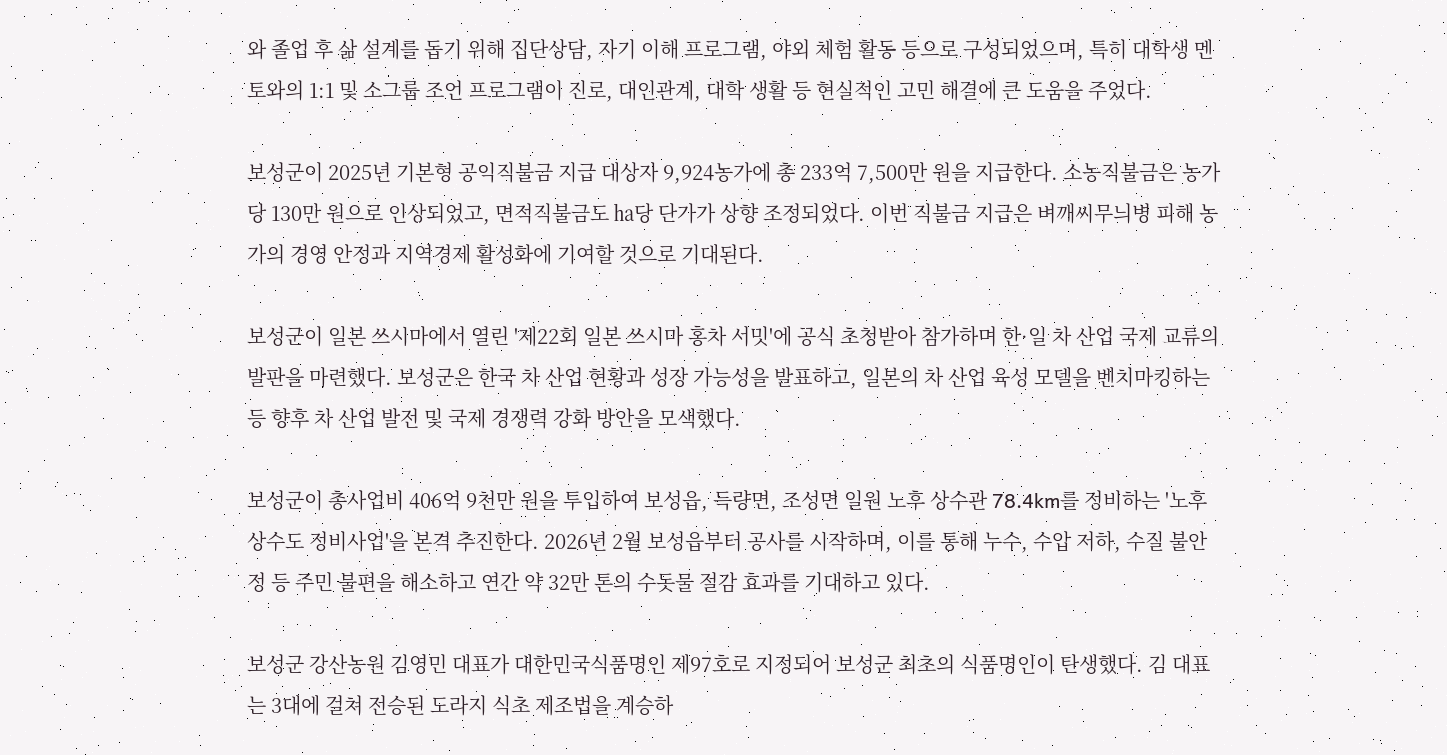와 졸업 후 삶 설계를 돕기 위해 집단상담, 자기 이해 프로그램, 야외 체험 활동 등으로 구성되었으며, 특히 대학생 멘토와의 1:1 및 소그룹 조언 프로그램이 진로, 대인관계, 대학 생활 등 현실적인 고민 해결에 큰 도움을 주었다.

보성군이 2025년 기본형 공익직불금 지급 대상자 9,924농가에 총 233억 7,500만 원을 지급한다. 소농직불금은 농가당 130만 원으로 인상되었고, 면적직불금도 ㏊당 단가가 상향 조정되었다. 이번 직불금 지급은 벼깨씨무늬병 피해 농가의 경영 안정과 지역경제 활성화에 기여할 것으로 기대된다.

보성군이 일본 쓰시마에서 열린 '제22회 일본 쓰시마 홍차 서밋'에 공식 초청받아 참가하며 한·일 차 산업 국제 교류의 발판을 마련했다. 보성군은 한국 차 산업 현황과 성장 가능성을 발표하고, 일본의 차 산업 육성 모델을 벤치마킹하는 등 향후 차 산업 발전 및 국제 경쟁력 강화 방안을 모색했다.

보성군이 총사업비 406억 9천만 원을 투입하여 보성읍, 득량면, 조성면 일원 노후 상수관 78.4km를 정비하는 '노후 상수도 정비사업'을 본격 추진한다. 2026년 2월 보성읍부터 공사를 시작하며, 이를 통해 누수, 수압 저하, 수질 불안정 등 주민 불편을 해소하고 연간 약 32만 톤의 수돗물 절감 효과를 기대하고 있다.

보성군 강산농원 김영민 대표가 대한민국식품명인 제97호로 지정되어 보성군 최초의 식품명인이 탄생했다. 김 대표는 3대에 걸쳐 전승된 도라지 식초 제조법을 계승하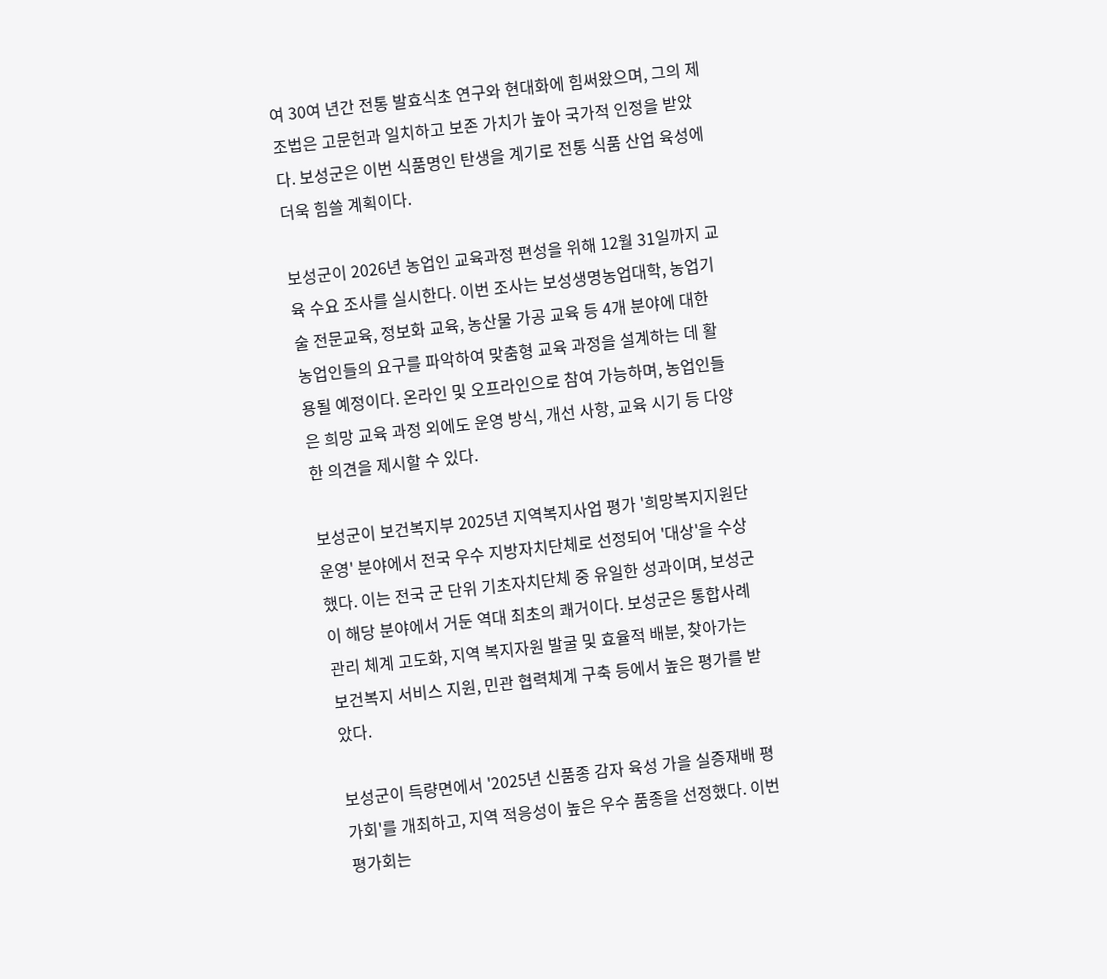여 30여 년간 전통 발효식초 연구와 현대화에 힘써왔으며, 그의 제조법은 고문헌과 일치하고 보존 가치가 높아 국가적 인정을 받았다. 보성군은 이번 식품명인 탄생을 계기로 전통 식품 산업 육성에 더욱 힘쓸 계획이다.

보성군이 2026년 농업인 교육과정 편성을 위해 12월 31일까지 교육 수요 조사를 실시한다. 이번 조사는 보성생명농업대학, 농업기술 전문교육, 정보화 교육, 농산물 가공 교육 등 4개 분야에 대한 농업인들의 요구를 파악하여 맞춤형 교육 과정을 설계하는 데 활용될 예정이다. 온라인 및 오프라인으로 참여 가능하며, 농업인들은 희망 교육 과정 외에도 운영 방식, 개선 사항, 교육 시기 등 다양한 의견을 제시할 수 있다.

보성군이 보건복지부 2025년 지역복지사업 평가 '희망복지지원단 운영' 분야에서 전국 우수 지방자치단체로 선정되어 '대상'을 수상했다. 이는 전국 군 단위 기초자치단체 중 유일한 성과이며, 보성군이 해당 분야에서 거둔 역대 최초의 쾌거이다. 보성군은 통합사례관리 체계 고도화, 지역 복지자원 발굴 및 효율적 배분, 찾아가는 보건복지 서비스 지원, 민관 협력체계 구축 등에서 높은 평가를 받았다.

보성군이 득량면에서 '2025년 신품종 감자 육성 가을 실증재배 평가회'를 개최하고, 지역 적응성이 높은 우수 품종을 선정했다. 이번 평가회는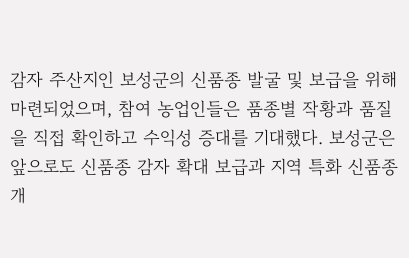감자 주산지인 보성군의 신품종 발굴 및 보급을 위해 마련되었으며, 참여 농업인들은 품종별 작황과 품질을 직접 확인하고 수익성 증대를 기대했다. 보성군은 앞으로도 신품종 감자 확대 보급과 지역 특화 신품종 개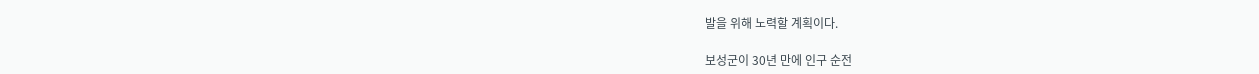발을 위해 노력할 계획이다.

보성군이 30년 만에 인구 순전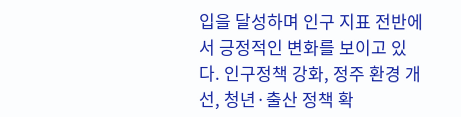입을 달성하며 인구 지표 전반에서 긍정적인 변화를 보이고 있다. 인구정책 강화, 정주 환경 개선, 청년·출산 정책 확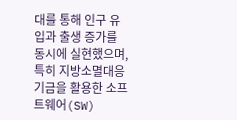대를 통해 인구 유입과 출생 증가를 동시에 실현했으며, 특히 지방소멸대응기금을 활용한 소프트웨어(SW)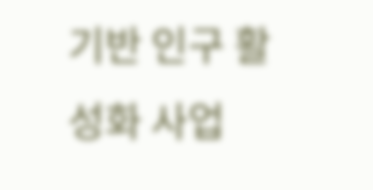기반 인구 활성화 사업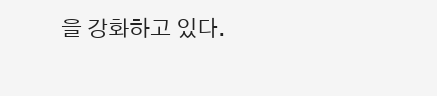을 강화하고 있다.